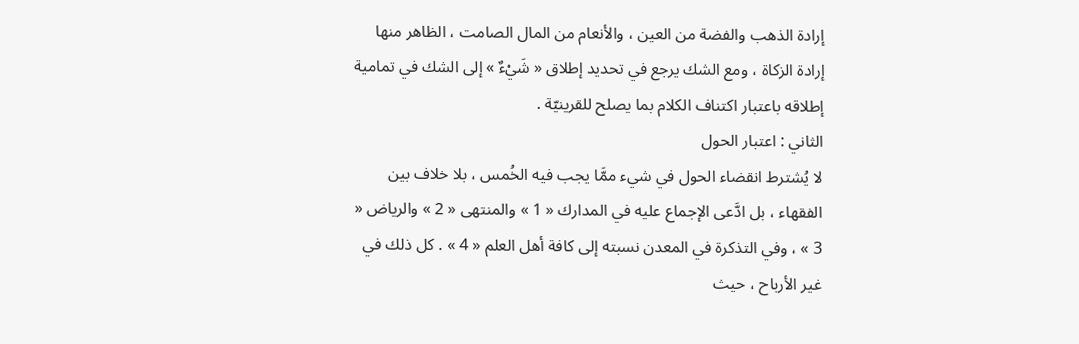إرادة الذهب والفضة من العين ، والأنعام من المال الصامت ، الظاهر منها إرادة الزكاة ، ومع الشك يرجع في تحديد إطلاق « شَيْءٌ » إلى الشك في تمامية إطلاقه باعتبار اكتناف الكلام بما يصلح للقرينيّة .
الثاني : اعتبار الحول
لا يُشترط انقضاء الحول في شيء ممَّا يجب فيه الخُمس ، بلا خلاف بين الفقهاء ، بل ادَّعى الإجماع عليه في المدارك « 1 » والمنتهى « 2 » والرياض « 3 » ، وفي التذكرة في المعدن نسبته إلى كافة أهل العلم « 4 » . كل ذلك في غير الأرباح ، حيث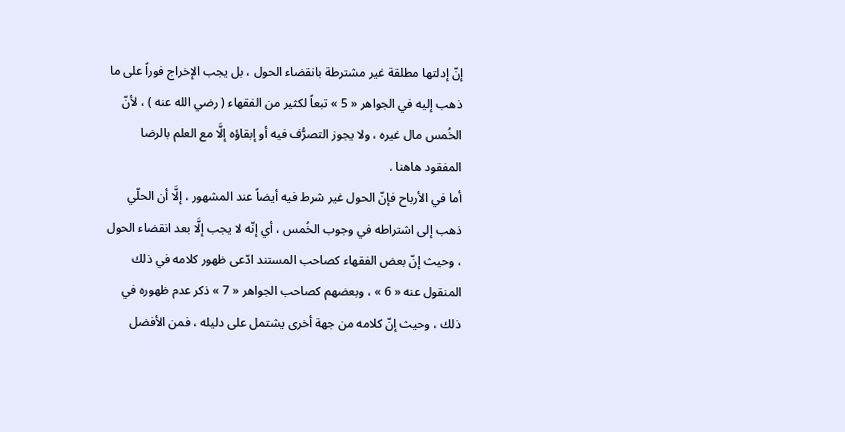إنّ إدلتها مطلقة غير مشترطة بانقضاء الحول ، بل يجب الإخراج فوراً على ما ذهب إليه في الجواهر « 5 » تبعاً لكثير من الفقهاء ( رضي الله عنه ) ، لأنّ الخُمس مال غيره ، ولا يجوز التصرُّف فيه أو إبقاؤه إلَّا مع العلم بالرضا المفقود هاهنا .
أما في الأرباح فإنّ الحول غير شرط فيه أيضاً عند المشهور ، إلَّا أن الحلّي ذهب إلى اشتراطه في وجوب الخُمس ، أي إنّه لا يجب إلَّا بعد انقضاء الحول ، وحيث إنّ بعض الفقهاء كصاحب المستند ادّعى ظهور كلامه في ذلك المنقول عنه « 6 » ، وبعضهم كصاحب الجواهر « 7 » ذكر عدم ظهوره في ذلك ، وحيث إنّ كلامه من جهة أخرى يشتمل على دليله ، فمن الأفضل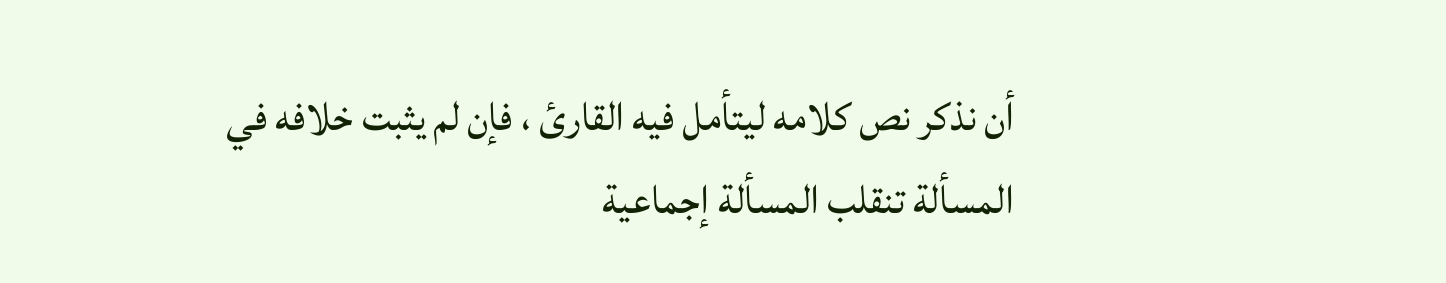أن نذكر نص كلامه ليتأمل فيه القارئ ، فإن لم يثبت خلافه في المسألة تنقلب المسألة إجماعية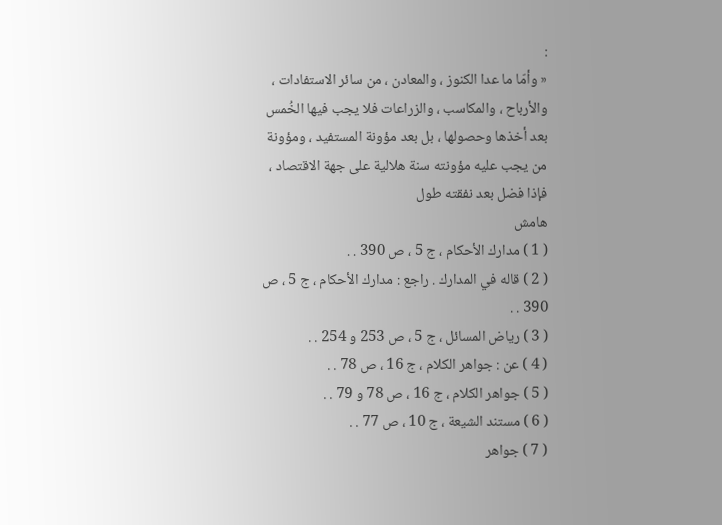:
« وأمّا ما عدا الكنوز ، والمعادن ، من سائر الاستفادات ، والأرباح ، والمكاسب ، والزراعات فلا يجب فيها الخُمس بعد أخذها وحصولها ، بل بعد مؤونة المستفيد ، ومؤونة من يجب عليه مؤونته سنة هلالية على جهة الاقتصاد ، فإذا فضل بعد نفقته طول
هامش
( 1 ) مدارك الأحكام ، ج 5 ، ص 390 . .
( 2 ) قاله في المدارك . راجع : مدارك الأحكام ، ج 5 ، ص 390 . .
( 3 ) رياض المسائل ، ج 5 ، ص 253 و 254 . .
( 4 ) عن : جواهر الكلام ، ج 16 ، ص 78 . .
( 5 ) جواهر الكلام ، ج 16 ، ص 78 و 79 . .
( 6 ) مستند الشيعة ، ج 10 ، ص 77 . .
( 7 ) جواهر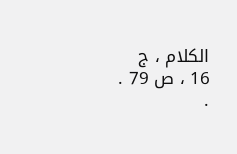الكلام ، ج 16 ، ص 79 .
.